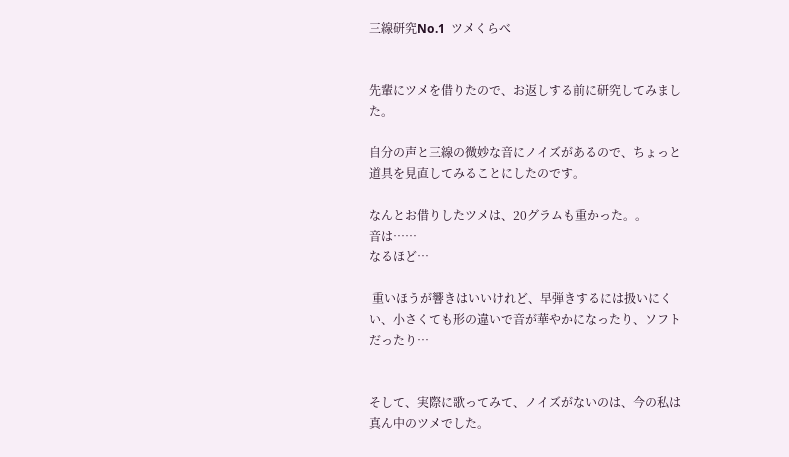三線研究No.1  ツメくらべ


先輩にツメを借りたので、お返しする前に研究してみました。

自分の声と三線の微妙な音にノイズがあるので、ちょっと道具を見直してみることにしたのです。

なんとお借りしたツメは、20グラムも重かった。。
音は……
なるほど…

 重いほうが響きはいいけれど、早弾きするには扱いにくい、小さくても形の違いで音が華やかになったり、ソフトだったり…


そして、実際に歌ってみて、ノイズがないのは、今の私は真ん中のツメでした。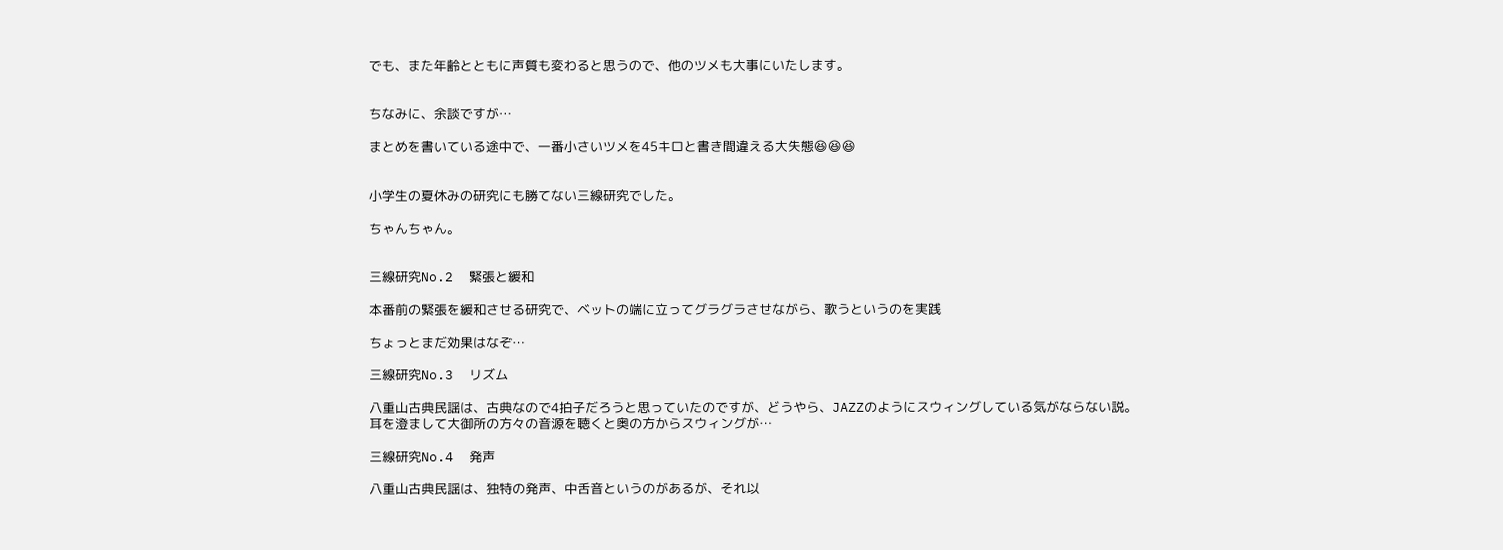でも、また年齢とともに声質も変わると思うので、他のツメも大事にいたします。


ちなみに、余談ですが…

まとめを書いている途中で、一番小さいツメを45キロと書き間違える大失態😆😆😆


小学生の夏休みの研究にも勝てない三線研究でした。

ちゃんちゃん。


三線研究No.2  緊張と緩和

本番前の緊張を緩和させる研究で、ベットの端に立ってグラグラさせながら、歌うというのを実践

ちょっとまだ効果はなぞ…

三線研究No.3  リズム

八重山古典民謡は、古典なので4拍子だろうと思っていたのですが、どうやら、JAZZのようにスウィングしている気がならない説。
耳を澄まして大御所の方々の音源を聴くと奥の方からスウィングが…

三線研究No.4  発声

八重山古典民謡は、独特の発声、中舌音というのがあるが、それ以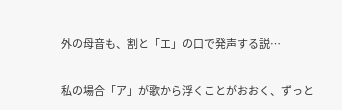外の母音も、割と「エ」の口で発声する説…

私の場合「ア」が歌から浮くことがおおく、ずっと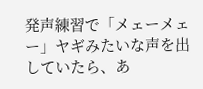発声練習で「メェーメェー」ヤギみたいな声を出していたら、あ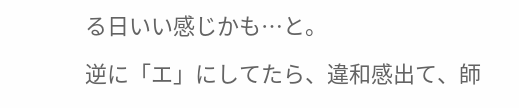る日いい感じかも…と。

逆に「エ」にしてたら、違和感出て、師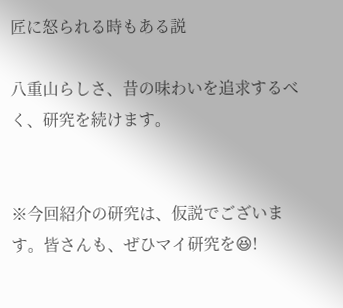匠に怒られる時もある説

八重山らしさ、昔の味わいを追求するべく、研究を続けます。


※今回紹介の研究は、仮説でございます。皆さんも、ぜひマイ研究を😆!